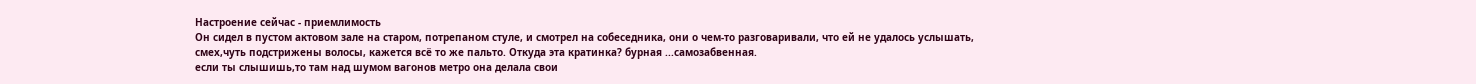Настроение сейчас - приемлимость
Он сидел в пустом актовом зале на старом, потрепаном стуле, и смотрел на собеседника, они о чем-то разговаривали, что ей не удалось услышать, смех,чуть подстрижены волосы, кажется всё то же пальто. Откуда эта кратинка? бурная ...самозабвенная.
если ты слышишь,то там над шумом вагонов метро она делала свои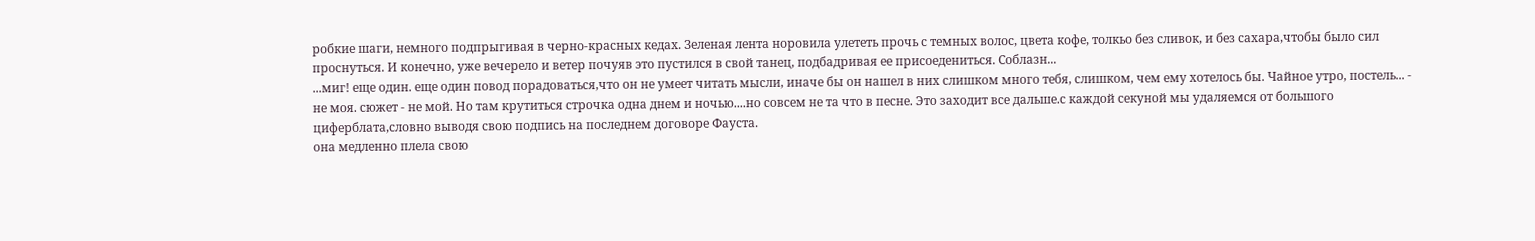робкие шаги, немного подпрыгивая в черно-красных кедах. Зеленая лента норовила улететь прочь с темных волос, цвета кофе, толкьо без сливок, и без сахара,чтобы было сил проснуться. И конечно, уже вечерело и ветер почуяв это пустился в свой танец, подбадривая ее присоедениться. Соблазн...
...миг! еще один. еще один повод порадоваться,что он не умеет читать мысли, иначе бы он нашел в них слишком много тебя, слишком, чем ему хотелось бы. Чайное утро, постель... - не моя. сюжет - не мой. Но там крутиться строчка одна днем и ночью....но совсем не та что в песне. Это заходит все дальше.с каждой секуной мы удаляемся от большого циферблата,словно выводя свою подпись на последнем договоре Фауста.
она медленно плела свою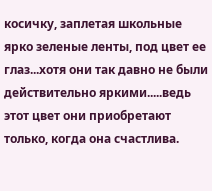косичку, заплетая школьные ярко зеленые ленты, под цвет ее глаз...хотя они так давно не были действительно яркими.....ведь этот цвет они приобретают только, когда она счастлива.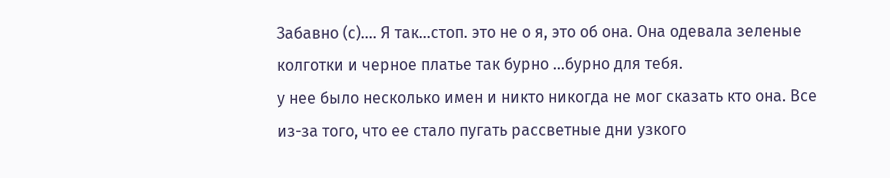Забавно (с).... Я так...стоп. это не о я, это об она. Она одевала зеленые колготки и черное платье так бурно ...бурно для тебя.
у нее было несколько имен и никто никогда не мог сказать кто она. Все из-за того, что ее стало пугать рассветные дни узкого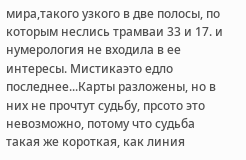мира,такого узкого в две полосы, по которым неслись трамваи 33 и 17. и нумерология не входила в ее интересы. Мистикаэто едло последнее...Карты разложены, но в них не прочтут судьбу, прсото это невозможно, потому что судьба такая же короткая, как линия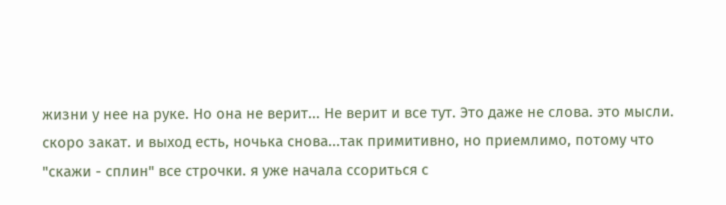жизни у нее на руке. Но она не верит... Не верит и все тут. Это даже не слова. это мысли.
скоро закат. и выход есть, ночька снова...так примитивно, но приемлимо, потому что "скажи - сплин" все строчки. я уже начала ссориться с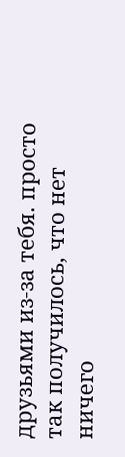друзьями из-за тебя. просто так получилось, что нет ничего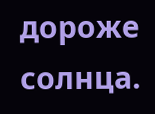дороже солнца.